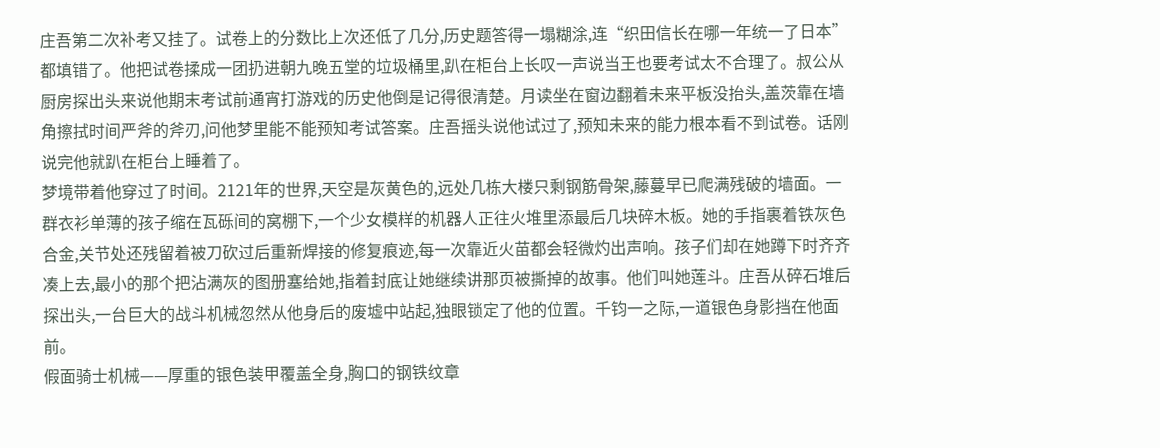庄吾第二次补考又挂了。试卷上的分数比上次还低了几分,历史题答得一塌糊涂,连“织田信长在哪一年统一了日本”都填错了。他把试卷揉成一团扔进朝九晚五堂的垃圾桶里,趴在柜台上长叹一声说当王也要考试太不合理了。叔公从厨房探出头来说他期末考试前通宵打游戏的历史他倒是记得很清楚。月读坐在窗边翻着未来平板没抬头,盖茨靠在墙角擦拭时间严斧的斧刃,问他梦里能不能预知考试答案。庄吾摇头说他试过了,预知未来的能力根本看不到试卷。话刚说完他就趴在柜台上睡着了。
梦境带着他穿过了时间。2121年的世界,天空是灰黄色的,远处几栋大楼只剩钢筋骨架,藤蔓早已爬满残破的墙面。一群衣衫单薄的孩子缩在瓦砾间的窝棚下,一个少女模样的机器人正往火堆里添最后几块碎木板。她的手指裹着铁灰色合金,关节处还残留着被刀砍过后重新焊接的修复痕迹,每一次靠近火苗都会轻微灼出声响。孩子们却在她蹲下时齐齐凑上去,最小的那个把沾满灰的图册塞给她,指着封底让她继续讲那页被撕掉的故事。他们叫她莲斗。庄吾从碎石堆后探出头,一台巨大的战斗机械忽然从他身后的废墟中站起,独眼锁定了他的位置。千钧一之际,一道银色身影挡在他面前。
假面骑士机械——厚重的银色装甲覆盖全身,胸口的钢铁纹章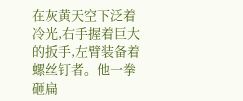在灰黄天空下泛着冷光,右手握着巨大的扳手,左臂装备着螺丝钉者。他一拳砸扁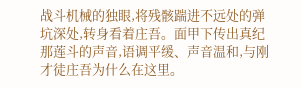战斗机械的独眼,将残骸踹进不远处的弹坑深处,转身看着庄吾。面甲下传出真纪那莲斗的声音,语调平缓、声音温和,与刚才徒庄吾为什么在这里。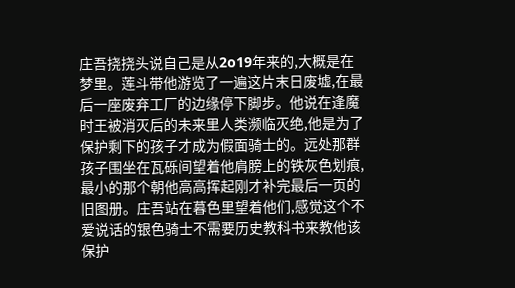庄吾挠挠头说自己是从2o19年来的,大概是在梦里。莲斗带他游览了一遍这片末日废墟,在最后一座废弃工厂的边缘停下脚步。他说在逢魔时王被消灭后的未来里人类濒临灭绝,他是为了保护剩下的孩子才成为假面骑士的。远处那群孩子围坐在瓦砾间望着他肩膀上的铁灰色划痕,最小的那个朝他高高挥起刚才补完最后一页的旧图册。庄吾站在暮色里望着他们,感觉这个不爱说话的银色骑士不需要历史教科书来教他该保护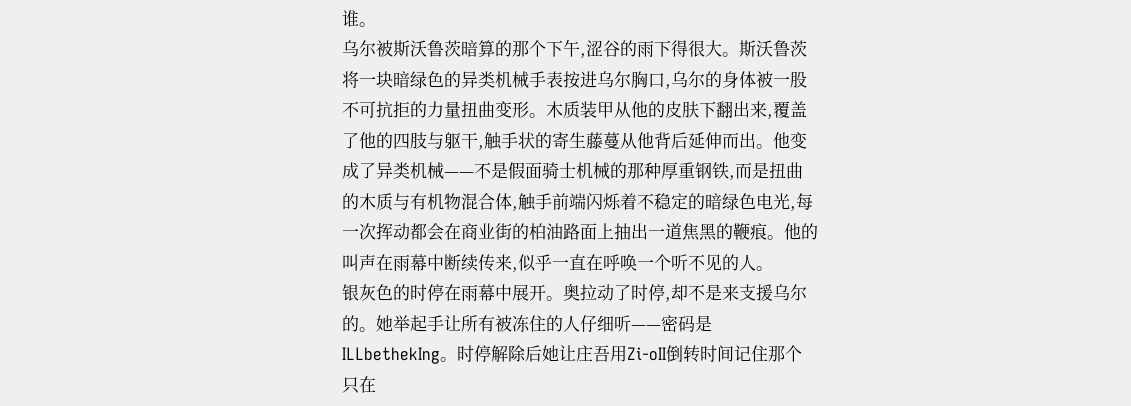谁。
乌尔被斯沃鲁茨暗算的那个下午,涩谷的雨下得很大。斯沃鲁茨将一块暗绿色的异类机械手表按进乌尔胸口,乌尔的身体被一股不可抗拒的力量扭曲变形。木质装甲从他的皮肤下翻出来,覆盖了他的四肢与躯干,触手状的寄生藤蔓从他背后延伸而出。他变成了异类机械——不是假面骑士机械的那种厚重钢铁,而是扭曲的木质与有机物混合体,触手前端闪烁着不稳定的暗绿色电光,每一次挥动都会在商业街的柏油路面上抽出一道焦黑的鞭痕。他的叫声在雨幕中断续传来,似乎一直在呼唤一个听不见的人。
银灰色的时停在雨幕中展开。奥拉动了时停,却不是来支援乌尔的。她举起手让所有被冻住的人仔细听——密码是ILLbethekIng。时停解除后她让庄吾用Zi-oII倒转时间记住那个只在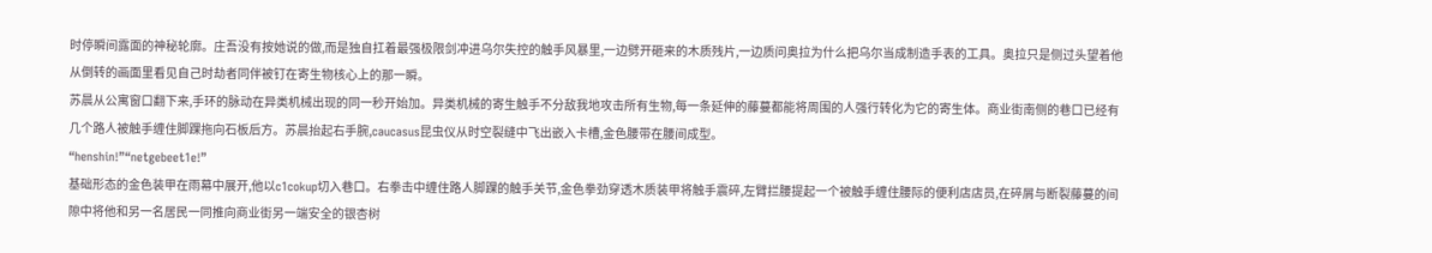时停瞬间露面的神秘轮廓。庄吾没有按她说的做,而是独自扛着最强极限剑冲进乌尔失控的触手风暴里,一边劈开砸来的木质残片,一边质问奥拉为什么把乌尔当成制造手表的工具。奥拉只是侧过头望着他从倒转的画面里看见自己时劫者同伴被钉在寄生物核心上的那一瞬。
苏晨从公寓窗口翻下来,手环的脉动在异类机械出现的同一秒开始加。异类机械的寄生触手不分敌我地攻击所有生物,每一条延伸的藤蔓都能将周围的人强行转化为它的寄生体。商业街南侧的巷口已经有几个路人被触手缠住脚踝拖向石板后方。苏晨抬起右手腕,caucasus昆虫仪从时空裂缝中飞出嵌入卡槽,金色腰带在腰间成型。
“henshin!”“netgebeet1e!”
基础形态的金色装甲在雨幕中展开,他以c1cokup切入巷口。右拳击中缠住路人脚踝的触手关节,金色拳劲穿透木质装甲将触手震碎,左臂拦腰提起一个被触手缠住腰际的便利店店员,在碎屑与断裂藤蔓的间隙中将他和另一名居民一同推向商业街另一端安全的银杏树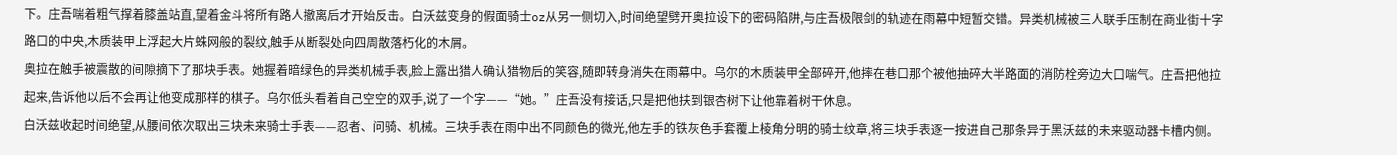下。庄吾喘着粗气撑着膝盖站直,望着金斗将所有路人撤离后才开始反击。白沃兹变身的假面骑士oz从另一侧切入,时间绝望劈开奥拉设下的密码陷阱,与庄吾极限剑的轨迹在雨幕中短暂交错。异类机械被三人联手压制在商业街十字路口的中央,木质装甲上浮起大片蛛网般的裂纹,触手从断裂处向四周散落朽化的木屑。
奥拉在触手被震散的间隙摘下了那块手表。她握着暗绿色的异类机械手表,脸上露出猎人确认猎物后的笑容,随即转身消失在雨幕中。乌尔的木质装甲全部碎开,他摔在巷口那个被他抽碎大半路面的消防栓旁边大口喘气。庄吾把他拉起来,告诉他以后不会再让他变成那样的棋子。乌尔低头看着自己空空的双手,说了一个字——“她。”庄吾没有接话,只是把他扶到银杏树下让他靠着树干休息。
白沃兹收起时间绝望,从腰间依次取出三块未来骑士手表——忍者、问骑、机械。三块手表在雨中出不同颜色的微光,他左手的铁灰色手套覆上棱角分明的骑士纹章,将三块手表逐一按进自己那条异于黑沃兹的未来驱动器卡槽内侧。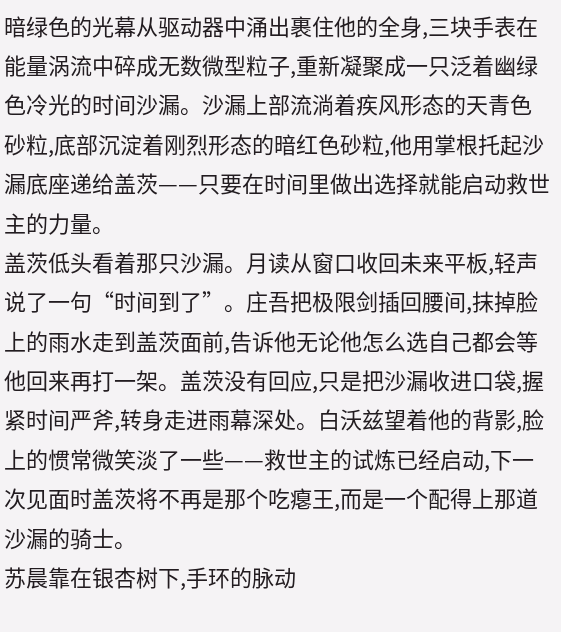暗绿色的光幕从驱动器中涌出裹住他的全身,三块手表在能量涡流中碎成无数微型粒子,重新凝聚成一只泛着幽绿色冷光的时间沙漏。沙漏上部流淌着疾风形态的天青色砂粒,底部沉淀着刚烈形态的暗红色砂粒,他用掌根托起沙漏底座递给盖茨——只要在时间里做出选择就能启动救世主的力量。
盖茨低头看着那只沙漏。月读从窗口收回未来平板,轻声说了一句“时间到了”。庄吾把极限剑插回腰间,抹掉脸上的雨水走到盖茨面前,告诉他无论他怎么选自己都会等他回来再打一架。盖茨没有回应,只是把沙漏收进口袋,握紧时间严斧,转身走进雨幕深处。白沃兹望着他的背影,脸上的惯常微笑淡了一些——救世主的试炼已经启动,下一次见面时盖茨将不再是那个吃瘪王,而是一个配得上那道沙漏的骑士。
苏晨靠在银杏树下,手环的脉动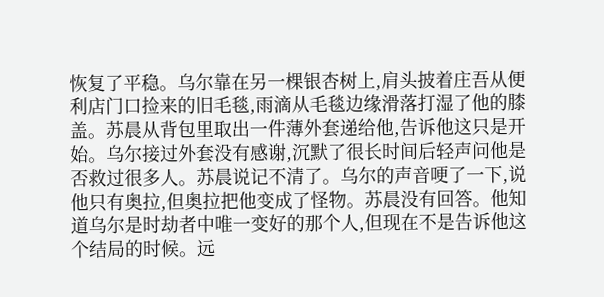恢复了平稳。乌尔靠在另一棵银杏树上,肩头披着庄吾从便利店门口捡来的旧毛毯,雨滴从毛毯边缘滑落打湿了他的膝盖。苏晨从背包里取出一件薄外套递给他,告诉他这只是开始。乌尔接过外套没有感谢,沉默了很长时间后轻声问他是否救过很多人。苏晨说记不清了。乌尔的声音哽了一下,说他只有奥拉,但奥拉把他变成了怪物。苏晨没有回答。他知道乌尔是时劫者中唯一变好的那个人,但现在不是告诉他这个结局的时候。远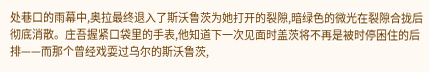处巷口的雨幕中,奥拉最终退入了斯沃鲁茨为她打开的裂隙,暗绿色的微光在裂隙合拢后彻底消散。庄吾握紧口袋里的手表,他知道下一次见面时盖茨将不再是被时停困住的后排——而那个曾经戏耍过乌尔的斯沃鲁茨,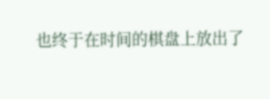也终于在时间的棋盘上放出了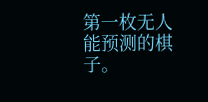第一枚无人能预测的棋子。